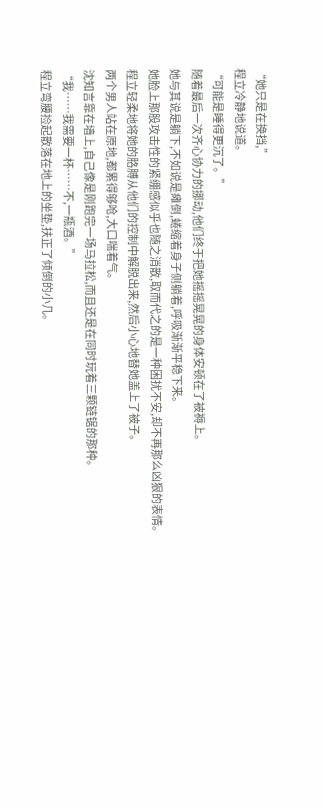“她只是在换挡,”
程立冷静地说道。
“可能是睡得更沉了。”
随着最后一次齐心协力的挪动,他们终于把她摇摇晃晃的身体安顿在了被褥上。
她与其说是躺下,不如说是瘫倒,蜷缩着身子侧躺着,呼吸渐渐平稳下来。
她脸上那股攻击性的紧绷感似乎也随之消散,取而代之的是一种困扰不安,却不再那么凶狠的表情。
程立轻柔地将她的胳膊从他们的控制中解脱出来,然后小心地替她盖上了被子。
两个男人站在原地,都累得够呛,大口喘着气。
沈知言靠在墙上,自己像是刚跑完一场马拉松,而且还是在同时玩着三颗链锯的那种。
“我……我需要一杯……不,一瓶酒。”
程立弯腰捡起散落在地上的坐垫,扶正了倾倒的小几。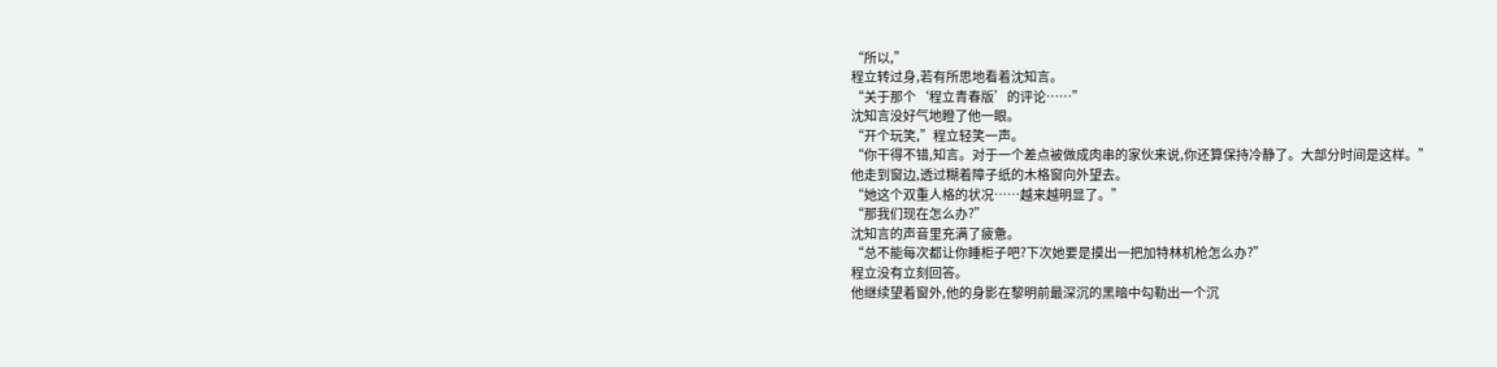“所以,”
程立转过身,若有所思地看着沈知言。
“关于那个‘程立青春版’的评论……”
沈知言没好气地瞪了他一眼。
“开个玩笑,”程立轻笑一声。
“你干得不错,知言。对于一个差点被做成肉串的家伙来说,你还算保持冷静了。大部分时间是这样。”
他走到窗边,透过糊着障子纸的木格窗向外望去。
“她这个双重人格的状况……越来越明显了。”
“那我们现在怎么办?”
沈知言的声音里充满了疲惫。
“总不能每次都让你睡柜子吧?下次她要是摸出一把加特林机枪怎么办?”
程立没有立刻回答。
他继续望着窗外,他的身影在黎明前最深沉的黑暗中勾勒出一个沉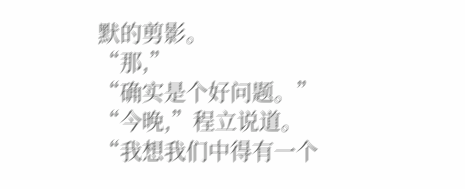默的剪影。
“那,”
“确实是个好问题。”
“今晚,”程立说道。
“我想我们中得有一个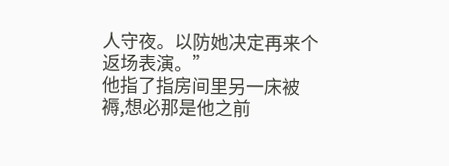人守夜。以防她决定再来个返场表演。”
他指了指房间里另一床被褥,想必那是他之前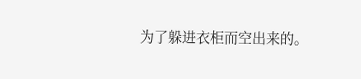为了躲进衣柜而空出来的。